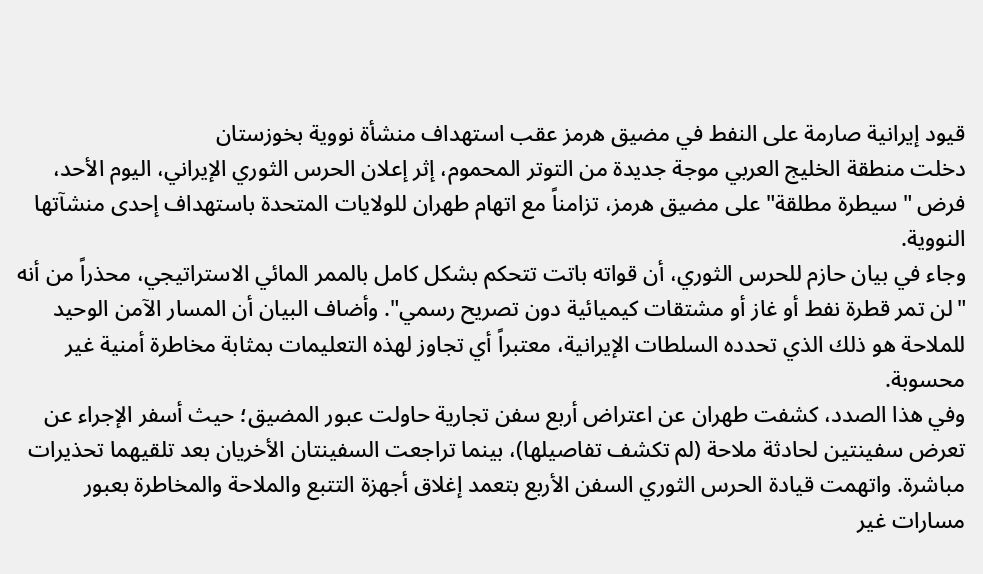قيود إيرانية صارمة على النفط في مضيق هرمز عقب استهداف منشأة نووية بخوزستان
دخلت منطقة الخليج العربي موجة جديدة من التوتر المحموم، إثر إعلان الحرس الثوري الإيراني، اليوم الأحد، فرض "سيطرة مطلقة" على مضيق هرمز، تزامناً مع اتهام طهران للولايات المتحدة باستهداف إحدى منشآتها النووية.
وجاء في بيان حازم للحرس الثوري، أن قواته باتت تتحكم بشكل كامل بالممر المائي الاستراتيجي، محذراً من أنه "لن تمر قطرة نفط أو غاز أو مشتقات كيميائية دون تصريح رسمي". وأضاف البيان أن المسار الآمن الوحيد للملاحة هو ذلك الذي تحدده السلطات الإيرانية، معتبراً أي تجاوز لهذه التعليمات بمثابة مخاطرة أمنية غير محسوبة.
وفي هذا الصدد، كشفت طهران عن اعتراض أربع سفن تجارية حاولت عبور المضيق؛ حيث أسفر الإجراء عن تعرض سفينتين لحادثة ملاحة (لم تكشف تفاصيلها)، بينما تراجعت السفينتان الأخريان بعد تلقيهما تحذيرات مباشرة. واتهمت قيادة الحرس الثوري السفن الأربع بتعمد إغلاق أجهزة التتبع والملاحة والمخاطرة بعبور مسارات غير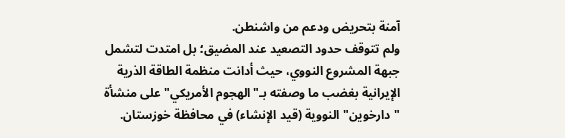آمنة بتحريض ودعم من واشنطن.
ولم تتوقف حدود التصعيد عند المضيق؛ بل امتدت لتشمل جبهة المشروع النووي، حيث أدانت منظمة الطاقة الذرية الإيرانية بغضب ما وصفته بـ"الهجوم الأمريكي" على منشأة "دارخوين" النووية (قيد الإنشاء) في محافظة خوزستان.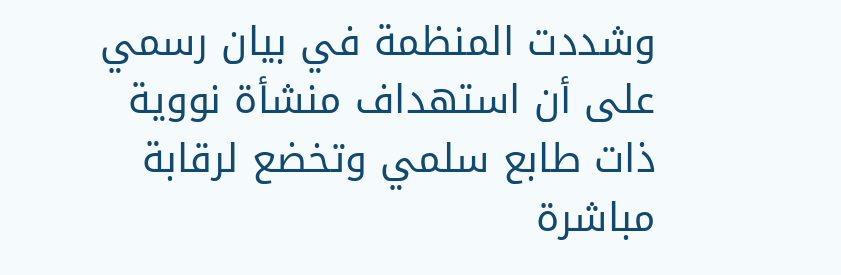وشددت المنظمة في بيان رسمي على أن استهداف منشأة نووية ذات طابع سلمي وتخضع لرقابة مباشرة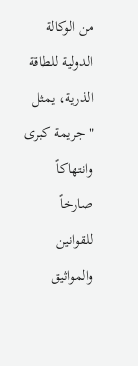من الوكالة الدولية للطاقة الذرية، يمثل "جريمة كبرى وانتهاكاً صارخاً للقوانين والمواثيق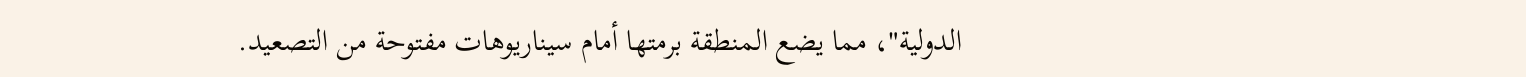الدولية"، مما يضع المنطقة برمتها أمام سيناريوهات مفتوحة من التصعيد.